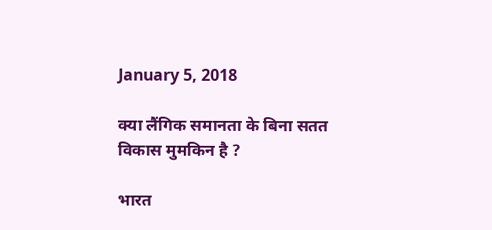January 5, 2018

क्या लैंगिक समानता के बिना सतत विकास मुमकिन है ?

भारत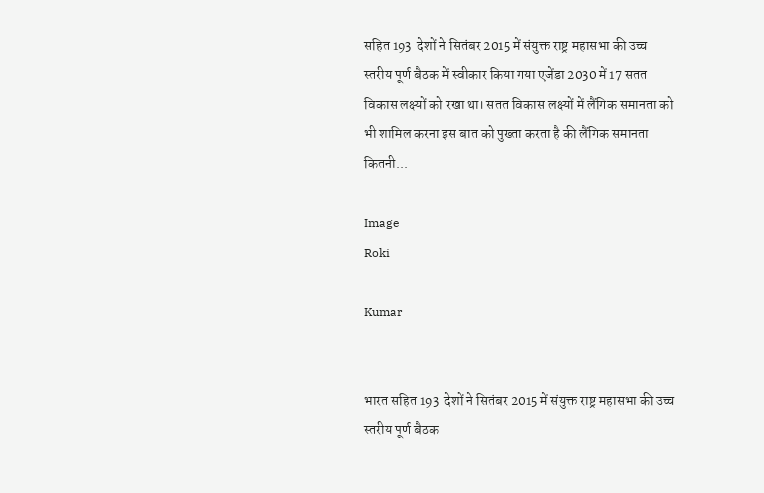सहित 193  देशों ने सितंबर 2015 में संयुक्त राष्ट्र महासभा की उच्च स्तरीय पूर्ण बैठक में स्वीकार किया गया एजेंडा 2030 में 17 सतत विकास लक्ष्यों को रखा था। सतत विकास लक्ष्यों में लैंगिक समानता को भी शामिल करना इस बात को पुख्ता करता है की लैंगिक समानता कितनी...

Image
Roki

Kumar


भारत सहित 193  देशों ने सितंबर 2015 में संयुक्त राष्ट्र महासभा की उच्च स्तरीय पूर्ण बैठक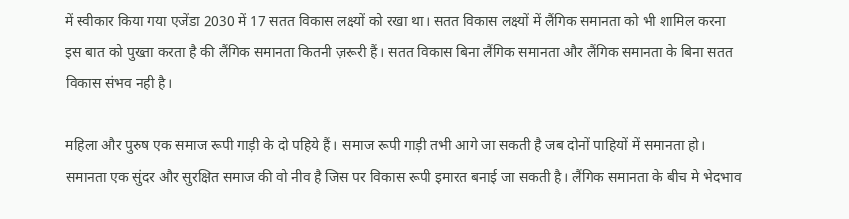में स्वीकार किया गया एजेंडा 2030 में 17 सतत विकास लक्ष्यों को रखा था। सतत विकास लक्ष्यों में लैंगिक समानता को भी शामिल करना इस बात को पुख्ता करता है की लैंगिक समानता कितनी ज़रूरी हैं। सतत विकास बिना लैंगिक समानता और लैंगिक समानता के बिना सतत विकास संभव नही है।

महिला और पुरुष एक समाज रूपी गाड़ी के दो पहिये हैं। समाज रूपी गाड़ी तभी आगे जा सकती है जब दोनों पाहियों में समानता हो।  समानता एक सुंदर और सुरक्षित समाज की वो नीव है जिस पर विकास रूपी इमारत बनाई जा सकती है। लैंगिक समानता के बीच मे भेदभाव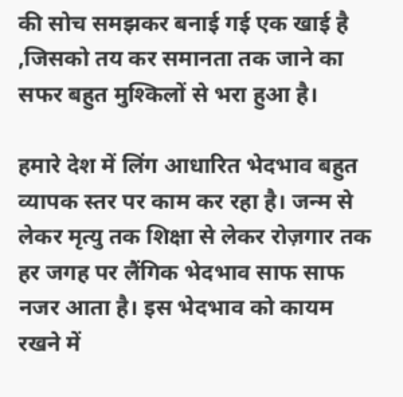की सोच समझकर बनाई गई एक खाई है ,जिसको तय कर समानता तक जाने का सफर बहुत मुश्किलों से भरा हुआ है।

हमारे देश में लिंग आधारित भेदभाव बहुत व्यापक स्तर पर काम कर रहा है। जन्म से लेकर मृत्यु तक शिक्षा से लेकर रोज़गार तक हर जगह पर लैंगिक भेदभाव साफ साफ नजर आता है। इस भेदभाव को कायम रखने में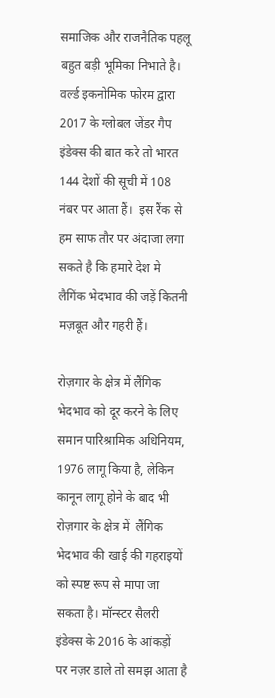समाजिक और राजनैतिक पहलू बहुत बड़ी भूमिका निभाते है। वर्ल्ड इकनोमिक फोरम द्वारा 2017 के ग्लोबल जेंडर गैप इंडेक्स की बात करे तो भारत 144 देशों की सूची में 108 नंबर पर आता हैं।  इस रैंक से हम साफ तौर पर अंदाजा लगा सकते है कि हमारे देश मे लैगिंक भेदभाव की जड़ें कितनी मज़बूत और गहरी हैं।

रोज़गार के क्षेत्र में लैंगिक भेदभाव को दूर करने के लिए समान पारिश्रामिक अधिनियम, 1976 लागू किया है, लेकिन कानून लागू होने के बाद भी रोज़गार के क्षेत्र में  लैंगिक भेदभाव की खाई की गहराइयों को स्पष्ट रूप से मापा जा सकता है। मॉन्स्टर सैलरी इंडेक्स के 2016 के आंकड़ों  पर नज़र डाले तो समझ आता है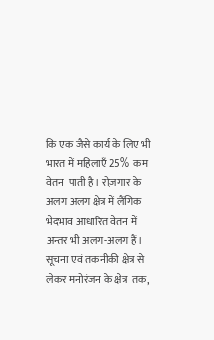कि एक जैसे कार्य के लिए भी भारत में महिलाएँ 25%  कम वेतन  पाती है। रोज़गार के अलग अलग क्षेत्र में लैंगिक भेदभाव आधारित वेतन में अन्तर भी अलग-अलग हैं। सूचना एवं तकनीकी क्षेत्र से लेकर मनोरंजन के क्षेत्र  तक,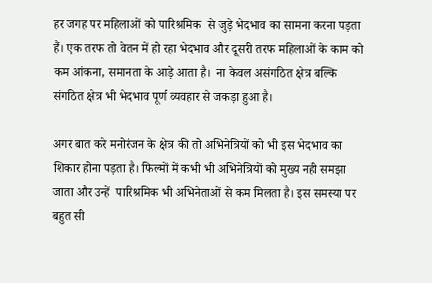हर जगह पर महिलाओं को पारिश्रमिक  से जुड़े भेदभाव का सामना करना पड़ता हैं। एक तरफ तो वेतन में हो रहा भेदभाव और दूसरी तरफ महिलाओं के काम को कम आंकना, समानता के आड़े आता है।  ना केवल असंगठित क्षेत्र बल्कि संगठित क्षेत्र भी भेदभाव पूर्ण व्यवहार से जकड़ा हुआ है।

अगर बात करे मनोरंजन के क्षेत्र की तो अभिनेत्रियों को भी इस भेदभाव का शिकार होना पड़ता है। फिल्मों में कभी भी अभिनेत्रियों को मुख्य नही समझा जाता और उन्हें  पारिश्रमिक भी अभिनेताओं से कम मिलता है। इस समस्या पर बहुत सी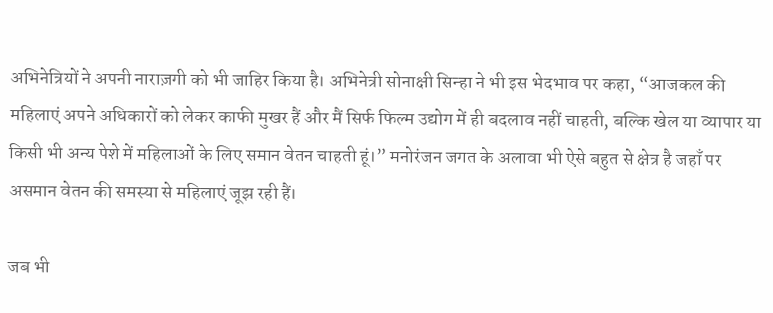अभिनेत्रियों ने अपनी नाराज़गी को भी जाहिर किया है। अभिनेत्री सोनाक्षी सिन्हा ने भी इस भेदभाव पर कहा, “आजकल की महिलाएं अपने अधिकारों को लेकर काफी मुखर हैं और मैं सिर्फ फिल्म उद्योग में ही बदलाव नहीं चाहती, बल्कि खेल या व्यापार या किसी भी अन्य पेशे में महिलाओं के लिए समान वेतन चाहती हूं।” मनोरंजन जगत के अलावा भी ऐसे बहुत से क्षेत्र है जहाँ पर असमान वेतन की समस्या से महिलाएं जूझ रही हैं।

जब भी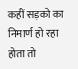कहीं सड़को का निमार्ण हो रहा होता तो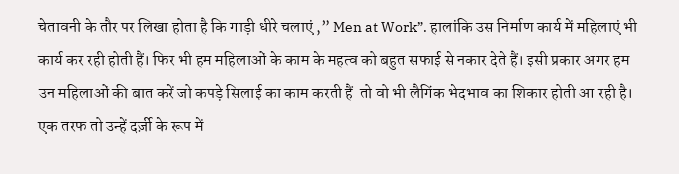चेतावनी के तौर पर लिखा होता है कि गाड़ी धीरे चलाएं ,” Men at Work”. हालांकि उस निर्माण कार्य में महिलाएं भी कार्य कर रही होती हैं। फिर भी हम महिलाओं के काम के महत्व को बहुत सफाई से नकार देते हैं। इसी प्रकार अगर हम उन महिलाओं की बात करें जो कपड़े सिलाई का काम करती हैं  तो वो भी लैगिंक भेदभाव का शिकार होती आ रही है। एक तरफ तो उन्हें दर्ज़ी के रूप में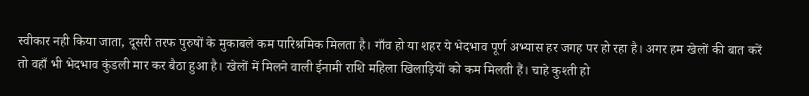स्वीकार नही किया जाता, दूसरी तरफ पुरुषों के मुकाबले कम पारिश्रमिक मिलता है। गाँव हो या शहर ये भेदभाव पूर्ण अभ्यास हर जगह पर हो रहा है। अगर हम खेलों की बात करें तो वहाँ भी भेदभाव कुंडली मार कर बैठा हुआ है। खेलों में मिलने वाली ईनामी राशि महिला खिलाड़ियों को कम मिलती हैं। चाहे कुश्ती हो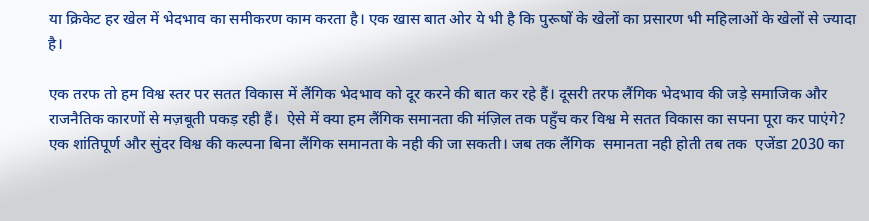या क्रिकेट हर खेल में भेदभाव का समीकरण काम करता है। एक खास बात ओर ये भी है कि पुरूषों के खेलों का प्रसारण भी महिलाओं के खेलों से ज्यादा है।

एक तरफ तो हम विश्व स्तर पर सतत विकास में लैंगिक भेदभाव को दूर करने की बात कर रहे हैं। दूसरी तरफ लैंगिक भेदभाव की जड़े समाजिक और राजनैतिक कारणों से मज़बूती पकड़ रही हैं।  ऐसे में क्या हम लैंगिक समानता की मंज़िल तक पहुँच कर विश्व मे सतत विकास का सपना पूरा कर पाएंगे?  एक शांतिपूर्ण और सुंदर विश्व की कल्पना बिना लैंगिक समानता के नही की जा सकती। जब तक लैंगिक  समानता नही होती तब तक  एजेंडा 2030 का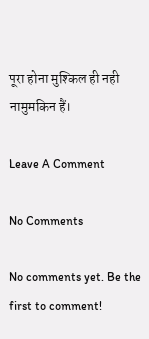पूरा होना मुश्किल ही नही नामुमकिन हैं।

Leave A Comment

No Comments

No comments yet. Be the first to comment!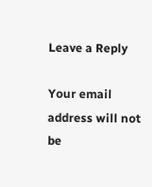Leave a Reply

Your email address will not be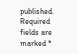published. Required fields are marked *